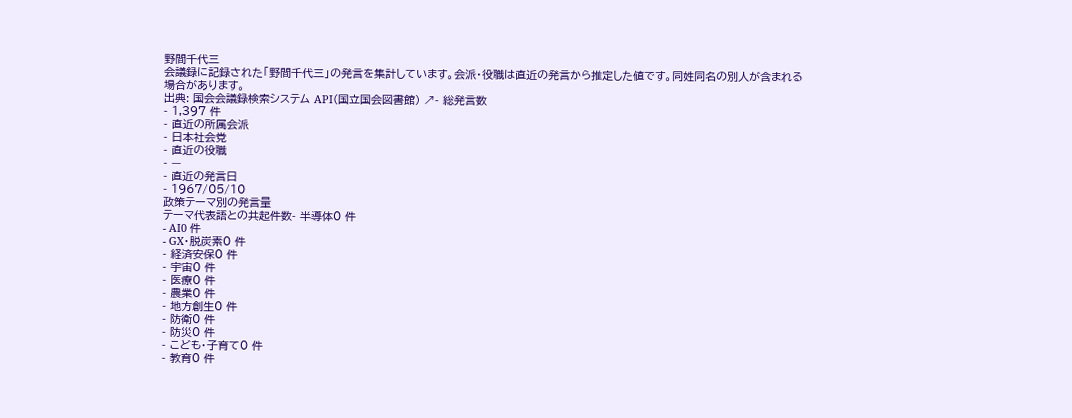野間千代三
会議録に記録された「野間千代三」の発言を集計しています。会派・役職は直近の発言から推定した値です。同姓同名の別人が含まれる場合があります。
出典: 国会会議録検索システム API(国立国会図書館) ↗- 総発言数
- 1,397 件
- 直近の所属会派
- 日本社会党
- 直近の役職
- —
- 直近の発言日
- 1967/05/10
政策テーマ別の発言量
テーマ代表語との共起件数- 半導体0 件
- AI0 件
- GX・脱炭素0 件
- 経済安保0 件
- 宇宙0 件
- 医療0 件
- 農業0 件
- 地方創生0 件
- 防衛0 件
- 防災0 件
- こども・子育て0 件
- 教育0 件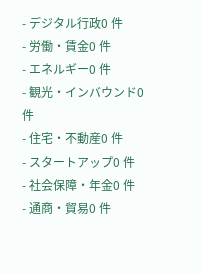- デジタル行政0 件
- 労働・賃金0 件
- エネルギー0 件
- 観光・インバウンド0 件
- 住宅・不動産0 件
- スタートアップ0 件
- 社会保障・年金0 件
- 通商・貿易0 件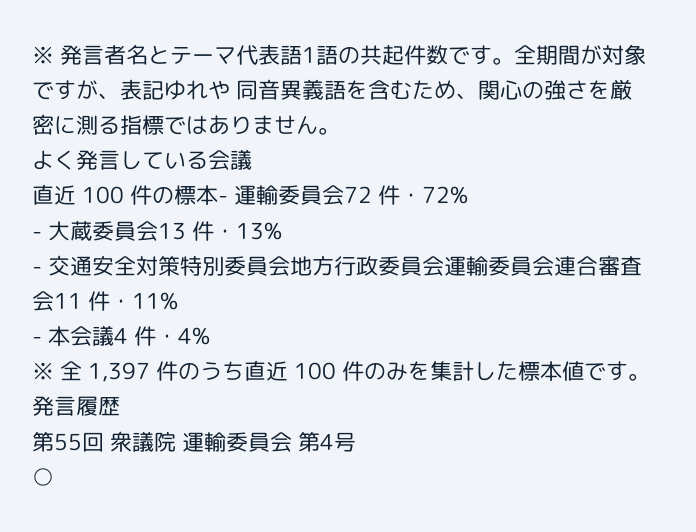※ 発言者名とテーマ代表語1語の共起件数です。全期間が対象ですが、表記ゆれや 同音異義語を含むため、関心の強さを厳密に測る指標ではありません。
よく発言している会議
直近 100 件の標本- 運輸委員会72 件・72%
- 大蔵委員会13 件・13%
- 交通安全対策特別委員会地方行政委員会運輸委員会連合審査会11 件・11%
- 本会議4 件・4%
※ 全 1,397 件のうち直近 100 件のみを集計した標本値です。
発言履歴
第55回 衆議院 運輸委員会 第4号
○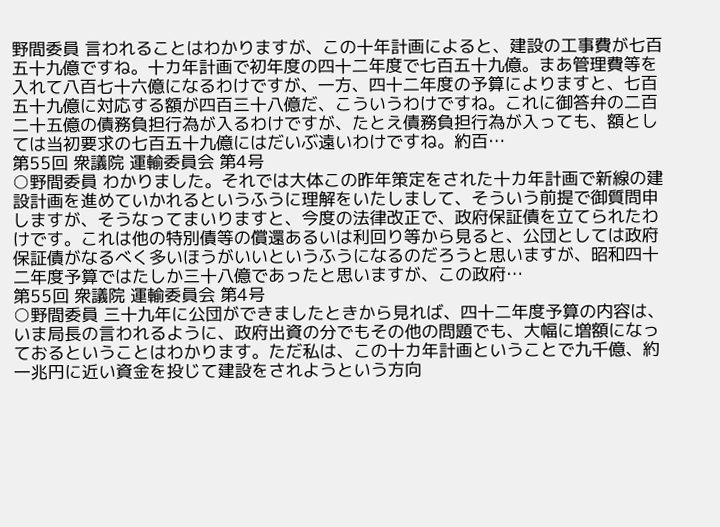野間委員 言われることはわかりますが、この十年計画によると、建設の工事費が七百五十九億ですね。十カ年計画で初年度の四十二年度で七百五十九億。まあ管理費等を入れて八百七十六億になるわけですが、一方、四十二年度の予算によりますと、七百五十九億に対応する額が四百三十八億だ、こういうわけですね。これに御答弁の二百二十五億の債務負担行為が入るわけですが、たとえ債務負担行為が入っても、額としては当初要求の七百五十九億にはだいぶ遠いわけですね。約百…
第55回 衆議院 運輸委員会 第4号
○野間委員 わかりました。それでは大体この昨年策定をされた十カ年計画で新線の建設計画を進めていかれるというふうに理解をいたしまして、そういう前提で御質問申しますが、そうなってまいりますと、今度の法律改正で、政府保証債を立てられたわけです。これは他の特別債等の償還あるいは利回り等から見ると、公団としては政府保証債がなるべく多いほうがいいというふうになるのだろうと思いますが、昭和四十二年度予算ではたしか三十八億であったと思いますが、この政府…
第55回 衆議院 運輸委員会 第4号
○野間委員 三十九年に公団ができましたときから見れば、四十二年度予算の内容は、いま局長の言われるように、政府出資の分でもその他の問題でも、大幅に増額になっておるということはわかります。ただ私は、この十カ年計画ということで九千億、約一兆円に近い資金を投じて建設をされようという方向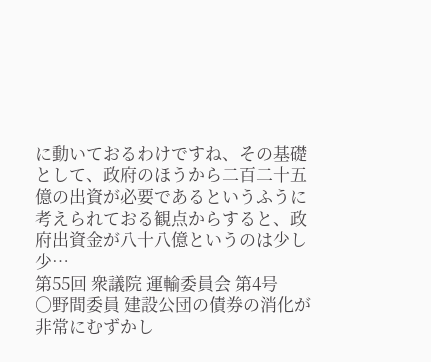に動いておるわけですね、その基礎として、政府のほうから二百二十五億の出資が必要であるというふうに考えられておる観点からすると、政府出資金が八十八億というのは少し少…
第55回 衆議院 運輸委員会 第4号
○野間委員 建設公団の債券の消化が非常にむずかし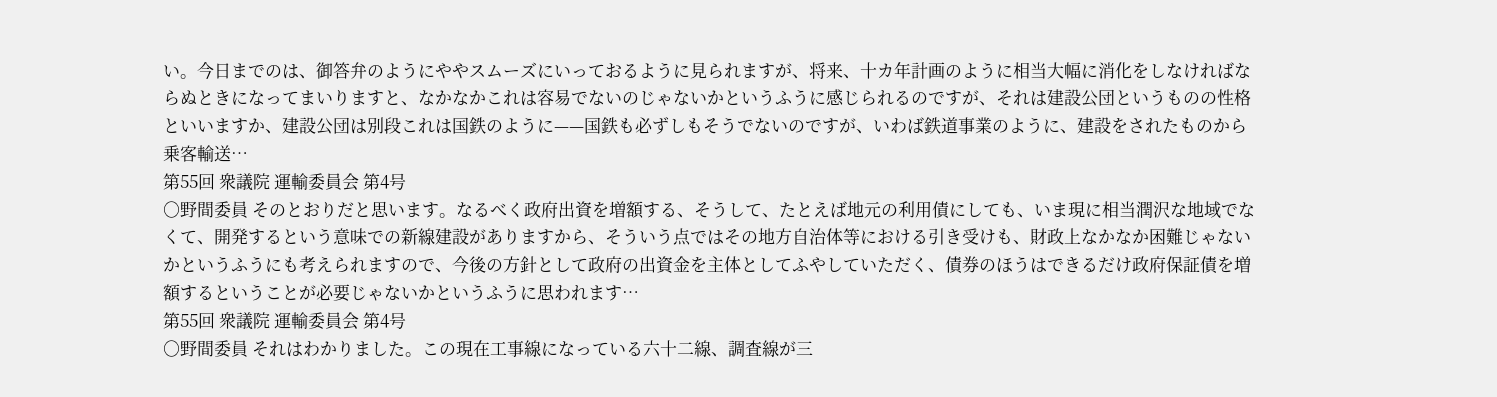い。今日までのは、御答弁のようにややスムーズにいっておるように見られますが、将来、十カ年計画のように相当大幅に消化をしなければならぬときになってまいりますと、なかなかこれは容易でないのじゃないかというふうに感じられるのですが、それは建設公団というものの性格といいますか、建設公団は別段これは国鉄のように——国鉄も必ずしもそうでないのですが、いわば鉄道事業のように、建設をされたものから乗客輸送…
第55回 衆議院 運輸委員会 第4号
○野間委員 そのとおりだと思います。なるべく政府出資を増額する、そうして、たとえば地元の利用債にしても、いま現に相当潤沢な地域でなくて、開発するという意味での新線建設がありますから、そういう点ではその地方自治体等における引き受けも、財政上なかなか困難じゃないかというふうにも考えられますので、今後の方針として政府の出資金を主体としてふやしていただく、債券のほうはできるだけ政府保証債を増額するということが必要じゃないかというふうに思われます…
第55回 衆議院 運輸委員会 第4号
○野間委員 それはわかりました。この現在工事線になっている六十二線、調査線が三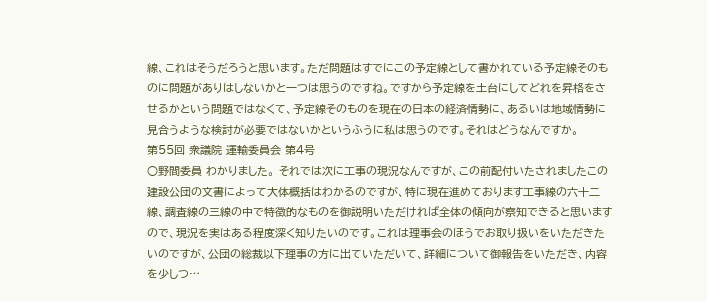線、これはそうだろうと思います。ただ問題はすでにこの予定線として書かれている予定線そのものに問題がありはしないかと一つは思うのですね。ですから予定線を土台にしてどれを昇格をさせるかという問題ではなくて、予定線そのものを現在の日本の経済情勢に、あるいは地域情勢に見合うような検討が必要ではないかというふうに私は思うのです。それはどうなんですか。
第55回 衆議院 運輸委員会 第4号
○野間委員 わかりました。 それでは次に工事の現況なんですが、この前配付いたされましたこの建設公団の文書によって大体概括はわかるのですが、特に現在進めております工事線の六十二線、調査線の三線の中で特徴的なものを御説明いただければ全体の傾向が察知できると思いますので、現況を実はある程度深く知りたいのです。これは理事会のほうでお取り扱いをいただきたいのですが、公団の総裁以下理事の方に出ていただいて、詳細について御報告をいただき、内容を少しつ…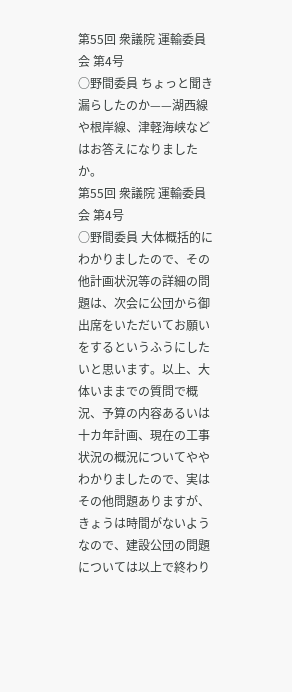第55回 衆議院 運輸委員会 第4号
○野間委員 ちょっと聞き漏らしたのか——湖西線や根岸線、津軽海峡などはお答えになりましたか。
第55回 衆議院 運輸委員会 第4号
○野間委員 大体概括的にわかりましたので、その他計画状況等の詳細の問題は、次会に公団から御出席をいただいてお願いをするというふうにしたいと思います。以上、大体いままでの質問で概況、予算の内容あるいは十カ年計画、現在の工事状況の概況についてややわかりましたので、実はその他問題ありますが、きょうは時間がないようなので、建設公団の問題については以上で終わり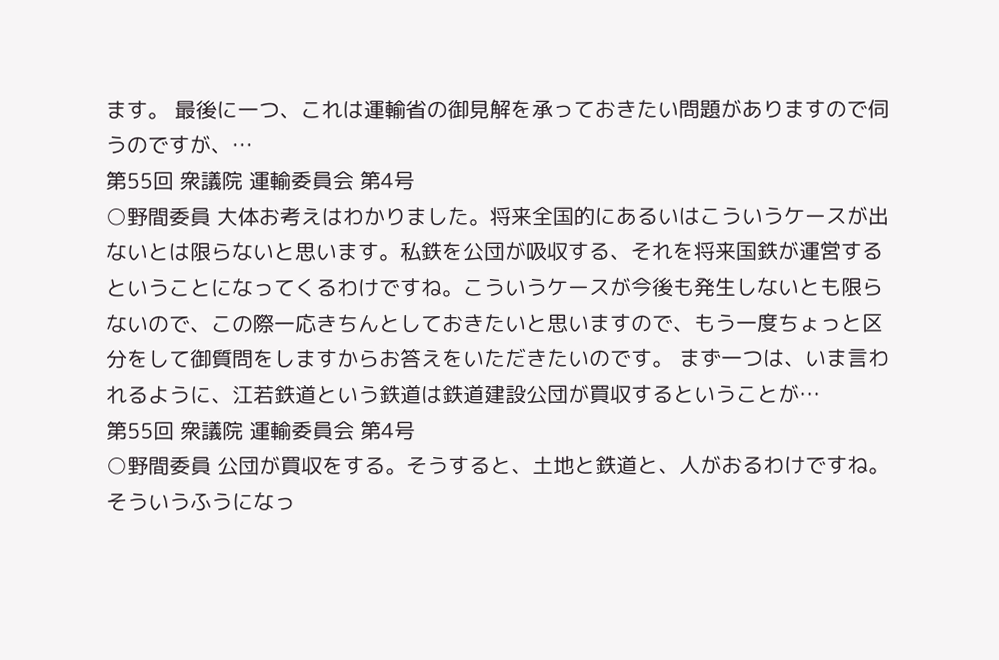ます。 最後に一つ、これは運輸省の御見解を承っておきたい問題がありますので伺うのですが、…
第55回 衆議院 運輸委員会 第4号
○野間委員 大体お考えはわかりました。将来全国的にあるいはこういうケースが出ないとは限らないと思います。私鉄を公団が吸収する、それを将来国鉄が運営するということになってくるわけですね。こういうケースが今後も発生しないとも限らないので、この際一応きちんとしておきたいと思いますので、もう一度ちょっと区分をして御質問をしますからお答えをいただきたいのです。 まず一つは、いま言われるように、江若鉄道という鉄道は鉄道建設公団が買収するということが…
第55回 衆議院 運輸委員会 第4号
○野間委員 公団が買収をする。そうすると、土地と鉄道と、人がおるわけですね。そういうふうになっ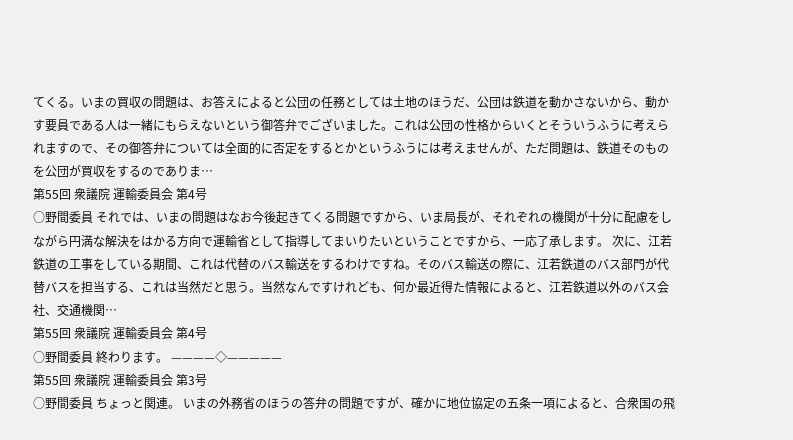てくる。いまの買収の問題は、お答えによると公団の任務としては土地のほうだ、公団は鉄道を動かさないから、動かす要員である人は一緒にもらえないという御答弁でございました。これは公団の性格からいくとそういうふうに考えられますので、その御答弁については全面的に否定をするとかというふうには考えませんが、ただ問題は、鉄道そのものを公団が買収をするのでありま…
第55回 衆議院 運輸委員会 第4号
○野間委員 それでは、いまの問題はなお今後起きてくる問題ですから、いま局長が、それぞれの機関が十分に配慮をしながら円満な解決をはかる方向で運輸省として指導してまいりたいということですから、一応了承します。 次に、江若鉄道の工事をしている期間、これは代替のバス輸送をするわけですね。そのバス輸送の際に、江若鉄道のバス部門が代替バスを担当する、これは当然だと思う。当然なんですけれども、何か最近得た情報によると、江若鉄道以外のバス会社、交通機関…
第55回 衆議院 運輸委員会 第4号
○野間委員 終わります。 ————◇—————
第55回 衆議院 運輸委員会 第3号
○野間委員 ちょっと関連。 いまの外務省のほうの答弁の問題ですが、確かに地位協定の五条一項によると、合衆国の飛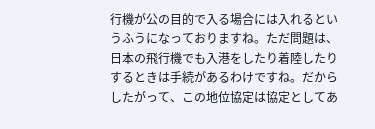行機が公の目的で入る場合には入れるというふうになっておりますね。ただ問題は、日本の飛行機でも入港をしたり着陸したりするときは手続があるわけですね。だからしたがって、この地位協定は協定としてあ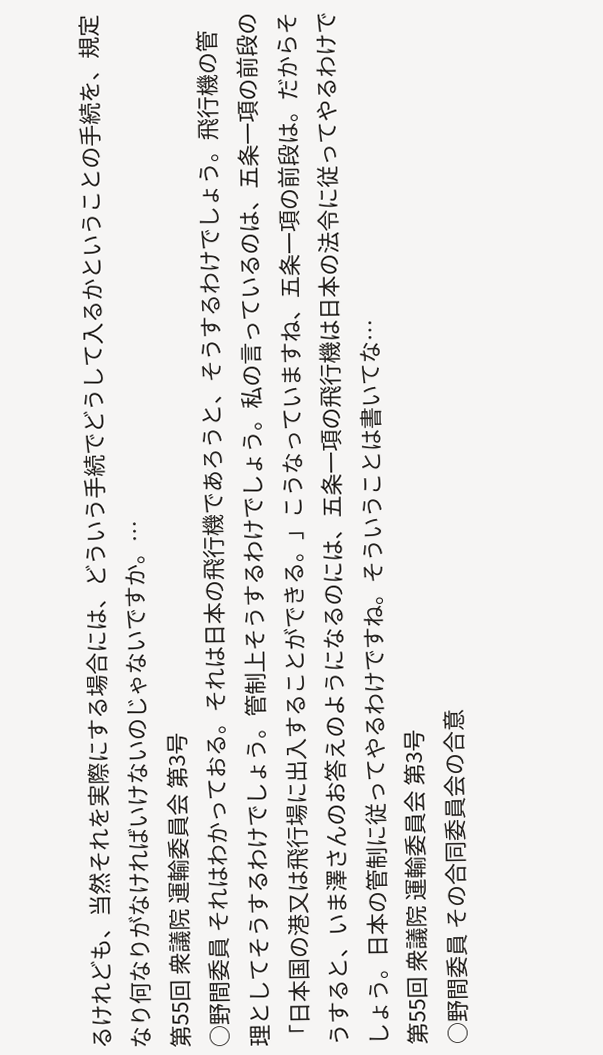るけれども、当然それを実際にする場合には、どういう手続でどうして入るかということの手続を、規定なり何なりがなければいけないのじゃないですか。…
第55回 衆議院 運輸委員会 第3号
○野間委員 それはわかっておる。それは日本の飛行機であろうと、そうするわけでしょう。飛行機の管理としてそうするわけでしょう。管制上そうするわけでしょう。私の言っているのは、五条一項の前段の「日本国の港又は飛行場に出入することができる。」こうなっていますね、五条一項の前段は。だからそうすると、いま澤さんのお答えのようになるのには、五条一項の飛行機は日本の法令に従ってやるわけでしょう。日本の管制に従ってやるわけですね。そういうことは書いてな…
第55回 衆議院 運輸委員会 第3号
○野間委員 その合同委員会の合意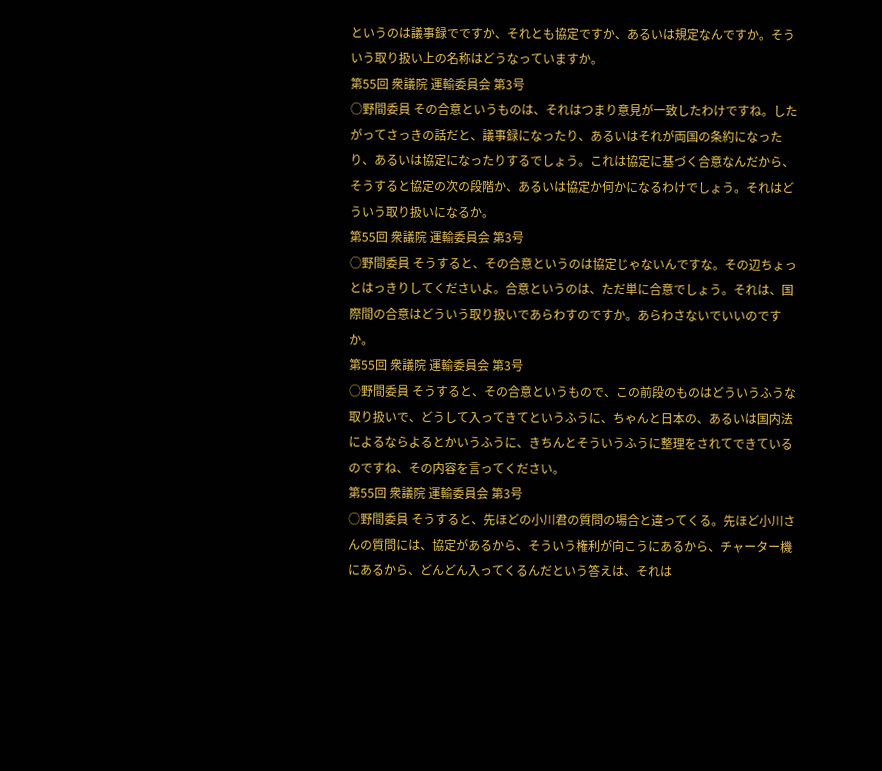というのは議事録でですか、それとも協定ですか、あるいは規定なんですか。そういう取り扱い上の名称はどうなっていますか。
第55回 衆議院 運輸委員会 第3号
○野間委員 その合意というものは、それはつまり意見が一致したわけですね。したがってさっきの話だと、議事録になったり、あるいはそれが両国の条約になったり、あるいは協定になったりするでしょう。これは協定に基づく合意なんだから、そうすると協定の次の段階か、あるいは協定か何かになるわけでしょう。それはどういう取り扱いになるか。
第55回 衆議院 運輸委員会 第3号
○野間委員 そうすると、その合意というのは協定じゃないんですな。その辺ちょっとはっきりしてくださいよ。合意というのは、ただ単に合意でしょう。それは、国際間の合意はどういう取り扱いであらわすのですか。あらわさないでいいのですか。
第55回 衆議院 運輸委員会 第3号
○野間委員 そうすると、その合意というもので、この前段のものはどういうふうな取り扱いで、どうして入ってきてというふうに、ちゃんと日本の、あるいは国内法によるならよるとかいうふうに、きちんとそういうふうに整理をされてできているのですね、その内容を言ってください。
第55回 衆議院 運輸委員会 第3号
○野間委員 そうすると、先ほどの小川君の質問の場合と違ってくる。先ほど小川さんの質問には、協定があるから、そういう権利が向こうにあるから、チャーター機にあるから、どんどん入ってくるんだという答えは、それは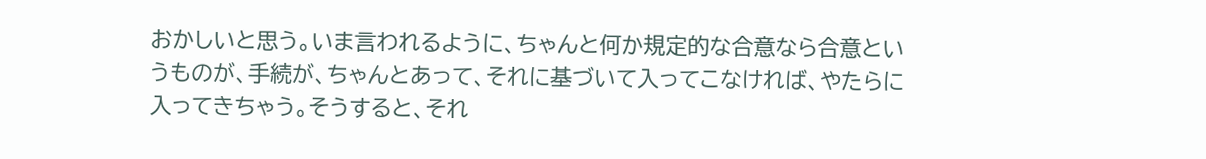おかしいと思う。いま言われるように、ちゃんと何か規定的な合意なら合意というものが、手続が、ちゃんとあって、それに基づいて入ってこなければ、やたらに入ってきちゃう。そうすると、それ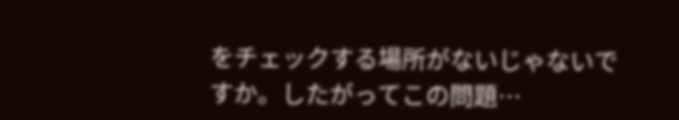をチェックする場所がないじゃないですか。したがってこの問題…